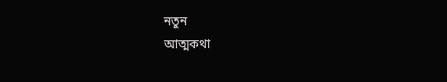নতুন
আত্মকথা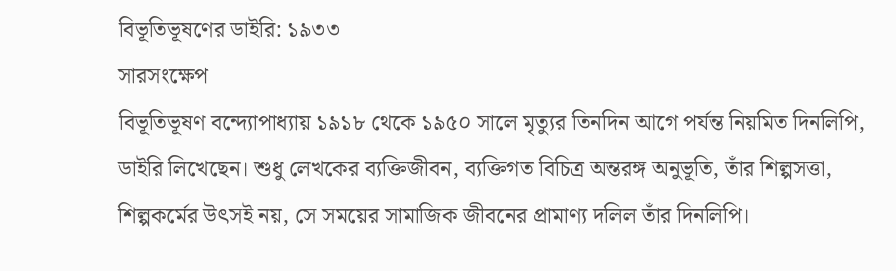বিভূতিভূষণের ডাইরি: ১৯৩৩
সারসংক্ষেপ
বিভূতিভূষণ বন্দ্যোপাধ্যায় ১৯১৮ থেকে ১৯৫০ সালে মৃত্যুর তিনদিন আগে পর্যন্ত নিয়মিত দিনলিপি, ডাইরি লিখেছেন। শুধু লেখকের ব্যক্তিজীবন, ব্যক্তিগত বিচিত্র অন্তরঙ্গ অনুভূতি, তাঁর শিল্পসত্তা, শিল্পকর্মের উৎসই নয়, সে সময়ের সামাজিক জীবনের প্রামাণ্য দলিল তাঁর দিনলিপি।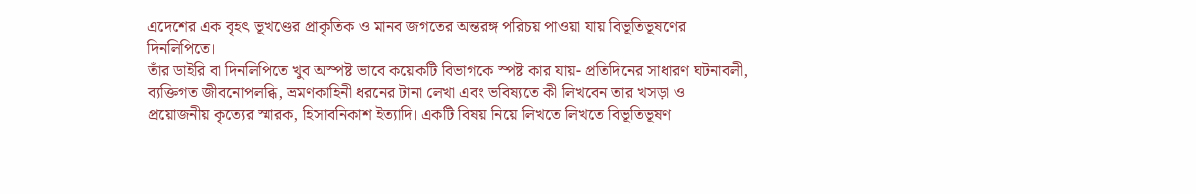এদেশের এক বৃহৎ ভূখণ্ডের প্রাকৃতিক ও মানব জগতের অন্তরঙ্গ পরিচয় পাওয়া যায় বিভূতিভূষণের দিনলিপিতে।
তাঁর ডাইরি বা দিনলিপিতে খুব অস্পষ্ট ভাবে কয়েকটি বিভাগকে স্পষ্ট কার যায়- প্রতিদিনের সাধারণ ঘটনাবলী, ব্যক্তিগত জীবনোপলব্ধি, ভ্রমণকাহিনী ধরনের টানা লেখা এবং ভবিষ্যতে কী লিখবেন তার খসড়া ও প্রয়োজনীয় কৃত্যের স্মারক, হিসাবনিকাশ ইত্যাদি। একটি বিষয় নিয়ে লিখতে লিখতে বিভূতিভূষণ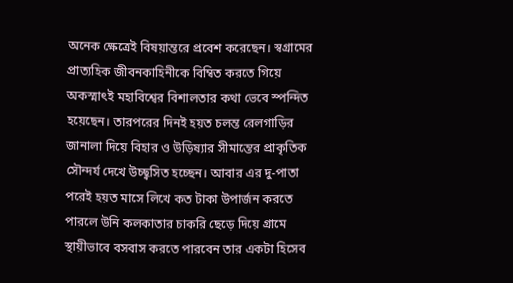অনেক ক্ষেত্রেই বিষয়ান্তরে প্রবেশ করেছেন। স্বগ্রামের প্রাত্যহিক জীবনকাহিনীকে বিম্বিত করতে গিয়ে অকস্মাৎই মহাবিশ্বের বিশালতার কথা ভেবে স্পন্দিত হয়েছেন। তারপরের দিনই হয়ত চলন্ত রেলগাড়ির জানালা দিয়ে বিহার ও উড়িষ্যার সীমান্তের প্রাকৃতিক সৌন্দর্য দেখে উচ্ছ্বসিত হচ্ছেন। আবার এর দু-পাতা পরেই হয়ত মাসে লিখে কত টাকা উপার্জন করতে পারলে উনি কলকাতার চাকরি ছেড়ে দিয়ে গ্রামে স্থায়ীভাবে বসবাস করতে পারবেন তার একটা হিসেব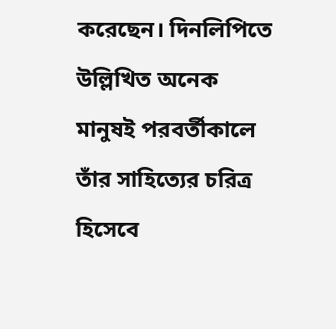করেছেন। দিনলিপিতে উল্লিখিত অনেক মানুষই পরবর্তীকালে তাঁর সাহিত্যের চরিত্র হিসেবে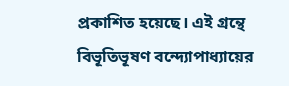প্রকাশিত হয়েছে। এই গ্রন্থে বিভূতিভূষণ বন্দ্যোপাধ্যায়ের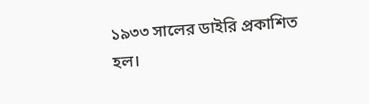১৯৩৩ সালের ডাইরি প্রকাশিত হল।